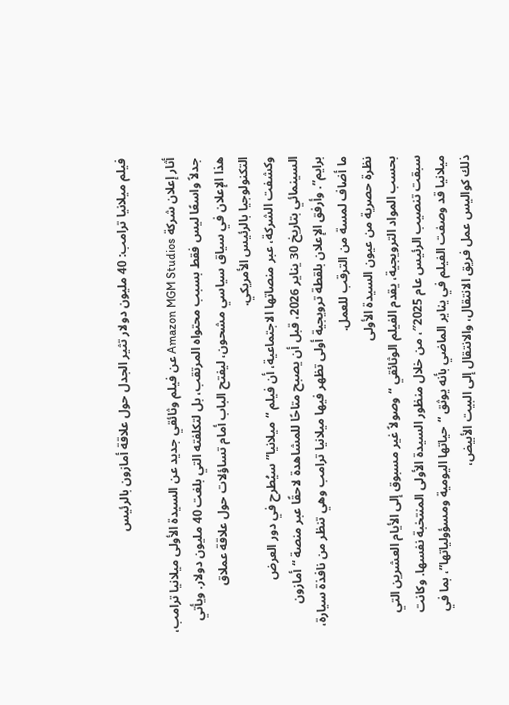فيلم ميلانيا ترامب: 40 مليون دولار تثير الجدل حول علاقة أمازون بالرئيس

أثار إعلان شركة Amazon MGM Studios عن فيلم وثائقي جديد عن السيدة الأولى ميلانيا ترامب، جدلاً واسعًا ليس فقط بسبب محتواه المرتقب، بل لتكلفته التي بلغت 40 مليون دولار. ويأتي هذا الإعلان في سياق سياسي مشحون، ليفتح الباب أمام تساؤلات حول علاقة عملاق التكنولوجيا بالرئيس الأمريكي.
وكشفت الشركة، عبر منصاتها الاجتماعية، أن فيلم “ميلانيا” سيُطرح في دور العرض السينمائي بتاريخ 30 يناير 2026، قبل أن يصبح متاحًا للمشاهدة لاحقًا عبر منصة “أمازون برايم”. وأرفق الإعلان بلقطة ترويجية أولى تظهر فيها ميلانيا ترامب وهي تنظر من نافذة سيارة، ما أضاف لمسة من الترقب للعمل.
نظرة حصرية من عيون السيدة الأولى
بحسب المواد الترويجية، يقدم الفيلم الوثائقي “وصولاً غير مسبوق إلى الأيام العشرين التي سبقت تنصيب الرئيس عام 2025″، من خلال منظور السيدة الأولى المنتخبة نفسها. وكانت ميلانيا قد وصفت الفيلم في يناير الماضي بأنه يوثق “حياتها اليومية ومسؤولياتها”، بما في ذلك كواليس عمل فريق الانتقال، والانتقال إلى البيت الأبيض،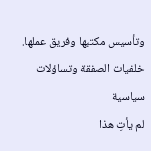وتأسيس مكتبها وفريق عملها.
خلفيات الصفقة وتساؤلات سياسية
لم يأتِ هذا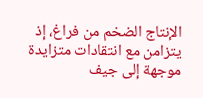الإنتاج الضخم من فراغ، إذ يتزامن مع انتقادات متزايدة موجهة إلى جيف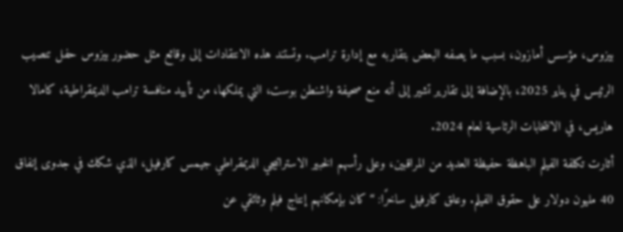بيزوس، مؤسس أمازون، بسبب ما يصفه البعض بتقاربه مع إدارة ترامب. وتستند هذه الانتقادات إلى وقائع مثل حضور بيزوس حفل تنصيب الرئيس في يناير 2025، بالإضافة إلى تقارير تشير إلى أنه منع صحيفة واشنطن بوست، التي يملكها، من تأييد منافسة ترامب الديمقراطية، كامالا هاريس، في الانتخابات الرئاسية لعام 2024.
أثارت تكلفة الفيلم الباهظة حفيظة العديد من المراقبين، وعلى رأسهم الخبير الاستراتيجي الديمقراطي جيمس كارفيل، الذي شكك في جدوى إنفاق 40 مليون دولار على حقوق الفيلم. وعلق كارفيل ساخرًا: “كان بإمكانهم إنتاج فيلم وثائقي عن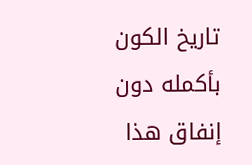تاريخ الكون بأكمله دون إنفاق هذا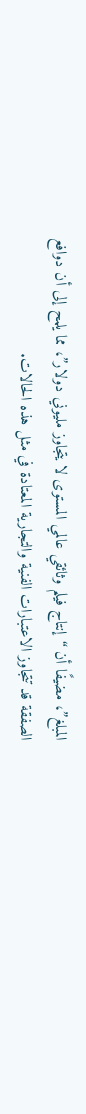المبلغ”، مضيفًا أن “إنتاج فيلم وثائقي عالمي المستوى لا يتجاوز مليوني دولار”، مما يلمح إلى أن دوافع الصفقة قد تتجاوز الاعتبارات الفنية والتجارية المعتادة في مثل هذه الحالات.